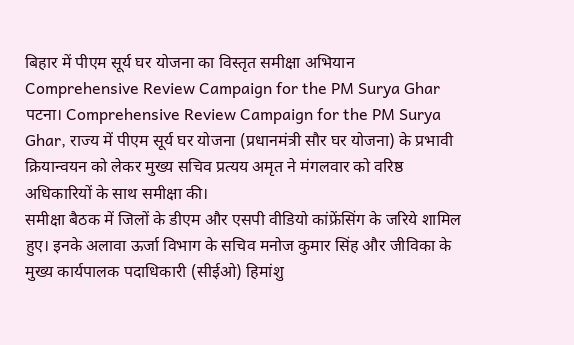बिहार में पीएम सूर्य घर योजना का विस्तृत समीक्षा अभियान
Comprehensive Review Campaign for the PM Surya Ghar
पटना। Comprehensive Review Campaign for the PM Surya Ghar, राज्य में पीएम सूर्य घर योजना (प्रधानमंत्री सौर घर योजना) के प्रभावी क्रियान्वयन को लेकर मुख्य सचिव प्रत्यय अमृत ने मंगलवार को वरिष्ठ अधिकारियों के साथ समीक्षा की।
समीक्षा बैठक में जिलों के डीएम और एसपी वीडियो कांफ्रेंसिंग के जरिये शामिल हुए। इनके अलावा ऊर्जा विभाग के सचिव मनोज कुमार सिंह और जीविका के मुख्य कार्यपालक पदाधिकारी (सीईओ) हिमांशु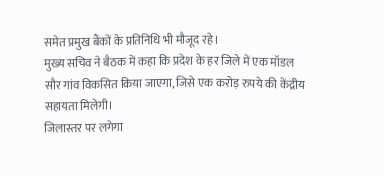समेत प्रमुख बैंकों के प्रतिनिधि भी मौजूद रहे।
मुख्य सचिव ने बैठक में कहा कि प्रदेश के हर जिले में एक मॉडल सौर गांव विकसित किया जाएगा, जिसे एक करोड़ रुपये की केंद्रीय सहायता मिलेगी।
जिलास्तर पर लगेगा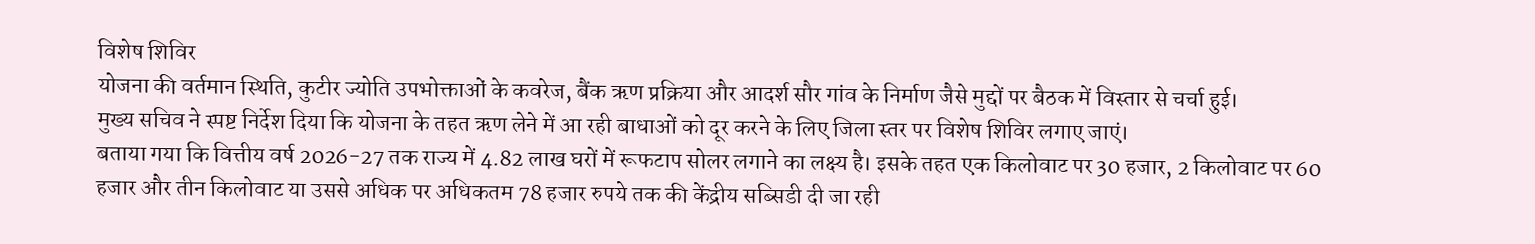विशेष शिविर
योजना की वर्तमान स्थिति, कुटीर ज्योति उपभोक्ताओं के कवरेज, बैंक ऋण प्रक्रिया और आदर्श सौर गांव के निर्माण जैसे मुद्दों पर बैठक में विस्तार से चर्चा हुई।
मुख्य सचिव ने स्पष्ट निर्देश दिया कि योजना के तहत ऋण लेने में आ रही बाधाओं को दूर करने के लिए जिला स्तर पर विशेष शिविर लगाए जाएं।
बताया गया कि वित्तीय वर्ष 2026-27 तक राज्य में 4.82 लाख घरों में रूफटाप सोलर लगाने का लक्ष्य है। इसके तहत एक किलोवाट पर 30 हजार, 2 किलोवाट पर 60 हजार और तीन किलोवाट या उससे अधिक पर अधिकतम 78 हजार रुपये तक की केंद्रीय सब्सिडी दी जा रही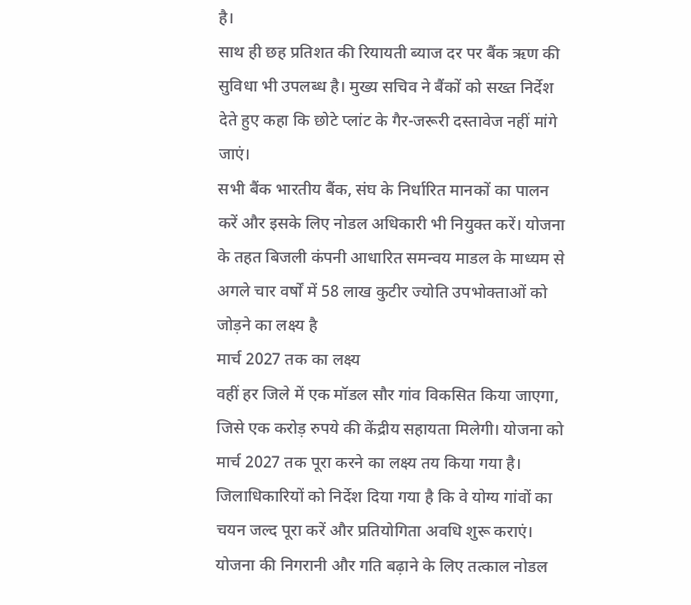है।
साथ ही छह प्रतिशत की रियायती ब्याज दर पर बैंक ऋण की सुविधा भी उपलब्ध है। मुख्य सचिव ने बैंकों को सख्त निर्देश देते हुए कहा कि छोटे प्लांट के गैर-जरूरी दस्तावेज नहीं मांगे जाएं।
सभी बैंक भारतीय बैंक, संघ के निर्धारित मानकों का पालन करें और इसके लिए नोडल अधिकारी भी नियुक्त करें। योजना के तहत बिजली कंपनी आधारित समन्वय माडल के माध्यम से अगले चार वर्षों में 58 लाख कुटीर ज्योति उपभोक्ताओं को जोड़ने का लक्ष्य है
मार्च 2027 तक का लक्ष्य
वहीं हर जिले में एक मॉडल सौर गांव विकसित किया जाएगा, जिसे एक करोड़ रुपये की केंद्रीय सहायता मिलेगी। योजना को मार्च 2027 तक पूरा करने का लक्ष्य तय किया गया है।
जिलाधिकारियों को निर्देश दिया गया है कि वे योग्य गांवों का चयन जल्द पूरा करें और प्रतियोगिता अवधि शुरू कराएं। योजना की निगरानी और गति बढ़ाने के लिए तत्काल नोडल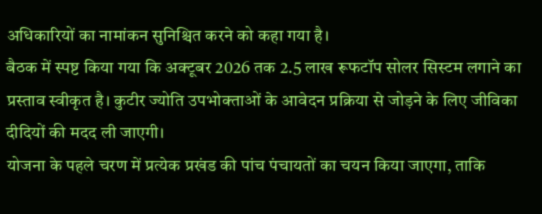अधिकारियों का नामांकन सुनिश्चित करने को कहा गया है।
बैठक में स्पष्ट किया गया कि अक्टूबर 2026 तक 2.5 लाख रूफटॉप सोलर सिस्टम लगाने का प्रस्ताव स्वीकृत है। कुटीर ज्योति उपभोक्ताओं के आवेदन प्रक्रिया से जोड़ने के लिए जीविका दीदियों की मदद ली जाएगी।
योजना के पहले चरण में प्रत्येक प्रखंड की पांच पंचायतों का चयन किया जाएगा, ताकि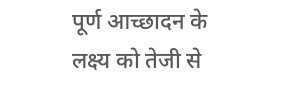पूर्ण आच्छादन के लक्ष्य को तेजी से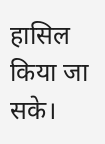हासिल किया जा सके।